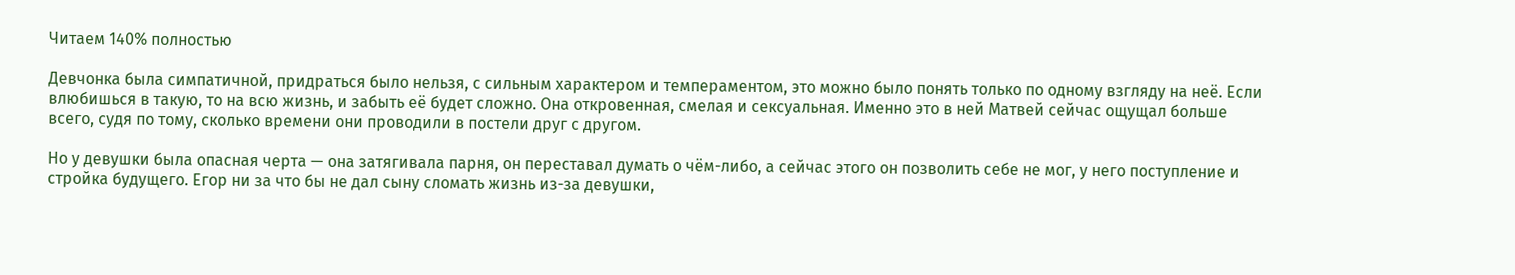Читаем 140% полностью

Девчонка была симпатичной, придраться было нельзя, с сильным характером и темпераментом, это можно было понять только по одному взгляду на неё. Если влюбишься в такую, то на всю жизнь, и забыть её будет сложно. Она откровенная, смелая и сексуальная. Именно это в ней Матвей сейчас ощущал больше всего, судя по тому, сколько времени они проводили в постели друг с другом.

Но у девушки была опасная черта — она затягивала парня, он переставал думать о чём-либо, а сейчас этого он позволить себе не мог, у него поступление и стройка будущего. Егор ни за что бы не дал сыну сломать жизнь из-за девушки,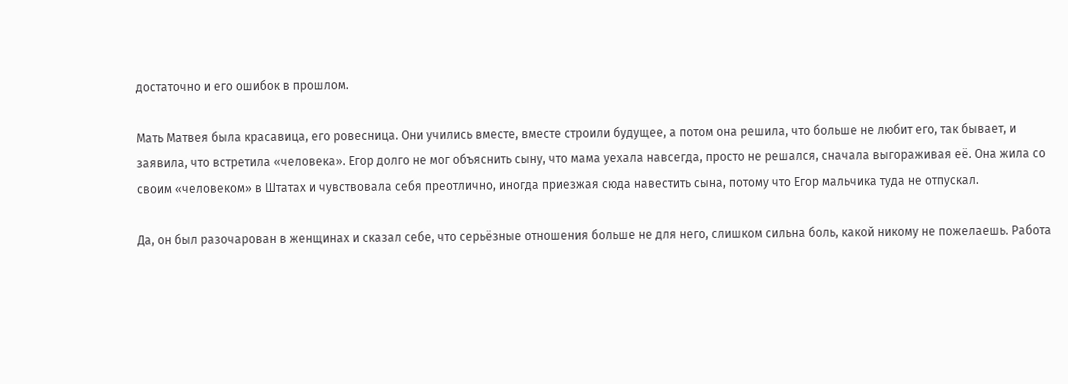достаточно и его ошибок в прошлом.

Мать Матвея была красавица, его ровесница. Они учились вместе, вместе строили будущее, а потом она решила, что больше не любит его, так бывает, и заявила, что встретила «человека». Егор долго не мог объяснить сыну, что мама уехала навсегда, просто не решался, сначала выгораживая её. Она жила со своим «человеком» в Штатах и чувствовала себя преотлично, иногда приезжая сюда навестить сына, потому что Егор мальчика туда не отпускал.

Да, он был разочарован в женщинах и сказал себе, что серьёзные отношения больше не для него, слишком сильна боль, какой никому не пожелаешь. Работа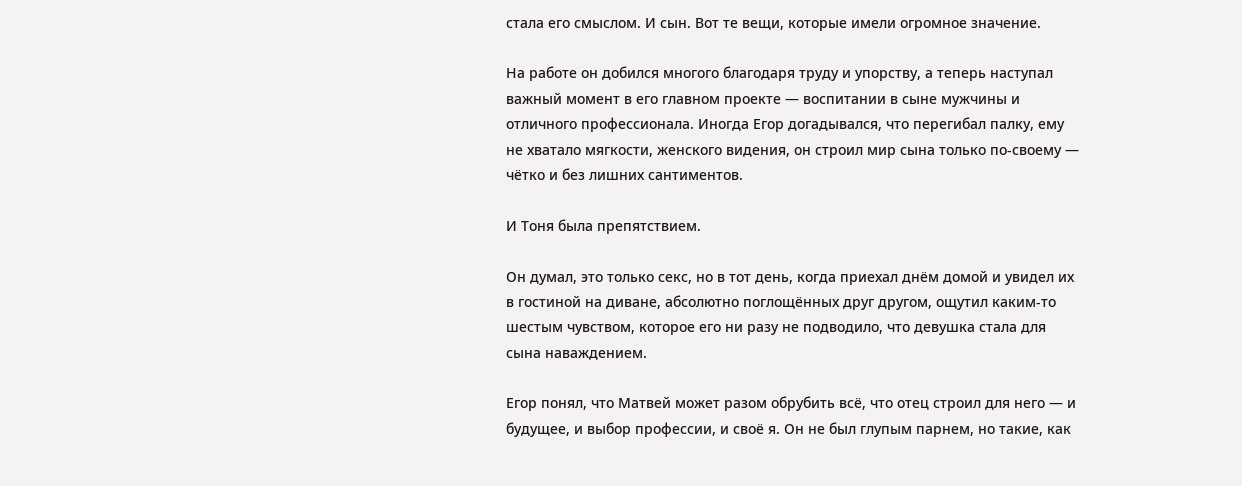стала его смыслом. И сын. Вот те вещи, которые имели огромное значение.

На работе он добился многого благодаря труду и упорству, а теперь наступал важный момент в его главном проекте — воспитании в сыне мужчины и отличного профессионала. Иногда Егор догадывался, что перегибал палку, ему не хватало мягкости, женского видения, он строил мир сына только по-своему — чётко и без лишних сантиментов.

И Тоня была препятствием.

Он думал, это только секс, но в тот день, когда приехал днём домой и увидел их в гостиной на диване, абсолютно поглощённых друг другом, ощутил каким-то шестым чувством, которое его ни разу не подводило, что девушка стала для сына наваждением.

Егор понял, что Матвей может разом обрубить всё, что отец строил для него — и будущее, и выбор профессии, и своё я. Он не был глупым парнем, но такие, как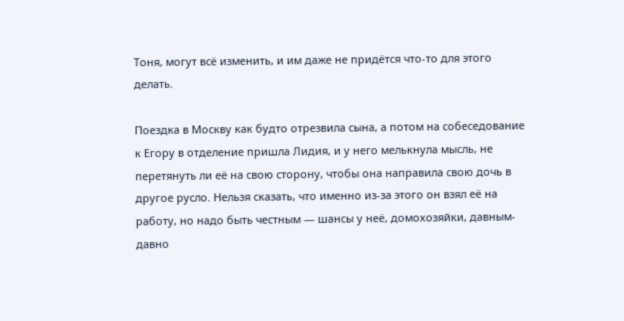Тоня, могут всё изменить, и им даже не придётся что-то для этого делать.

Поездка в Москву как будто отрезвила сына, а потом на собеседование к Егору в отделение пришла Лидия, и у него мелькнула мысль, не перетянуть ли её на свою сторону, чтобы она направила свою дочь в другое русло. Нельзя сказать, что именно из-за этого он взял её на работу, но надо быть честным — шансы у неё, домохозяйки, давным-давно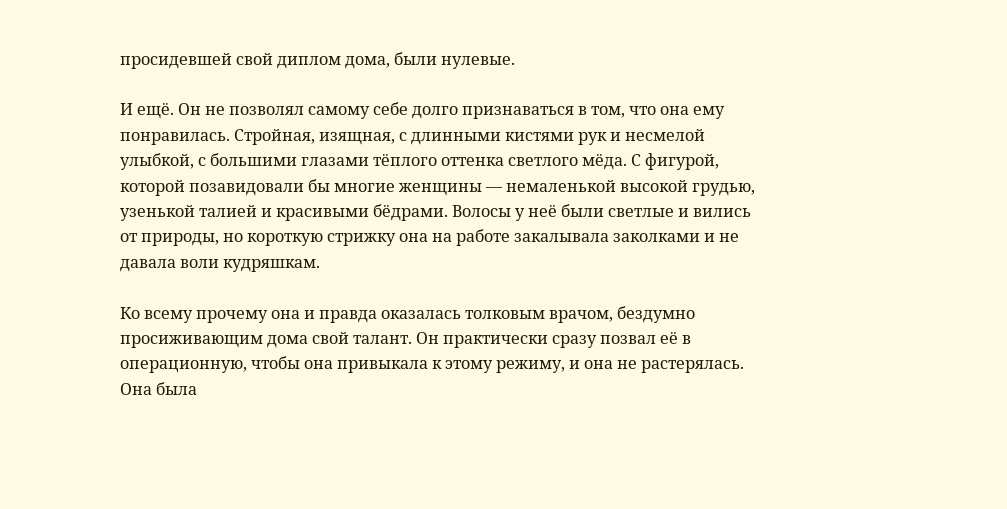просидевшей свой диплом дома, были нулевые.

И ещё. Он не позволял самому себе долго признаваться в том, что она ему понравилась. Стройная, изящная, с длинными кистями рук и несмелой улыбкой, с большими глазами тёплого оттенка светлого мёда. С фигурой, которой позавидовали бы многие женщины — немаленькой высокой грудью, узенькой талией и красивыми бёдрами. Волосы у неё были светлые и вились от природы, но короткую стрижку она на работе закалывала заколками и не давала воли кудряшкам.

Ко всему прочему она и правда оказалась толковым врачом, бездумно просиживающим дома свой талант. Он практически сразу позвал её в операционную, чтобы она привыкала к этому режиму, и она не растерялась. Она была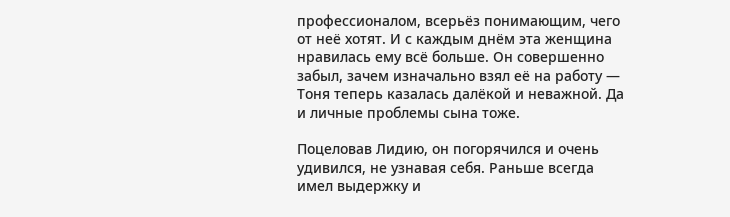профессионалом, всерьёз понимающим, чего от неё хотят. И с каждым днём эта женщина нравилась ему всё больше. Он совершенно забыл, зачем изначально взял её на работу — Тоня теперь казалась далёкой и неважной. Да и личные проблемы сына тоже.

Поцеловав Лидию, он погорячился и очень удивился, не узнавая себя. Раньше всегда имел выдержку и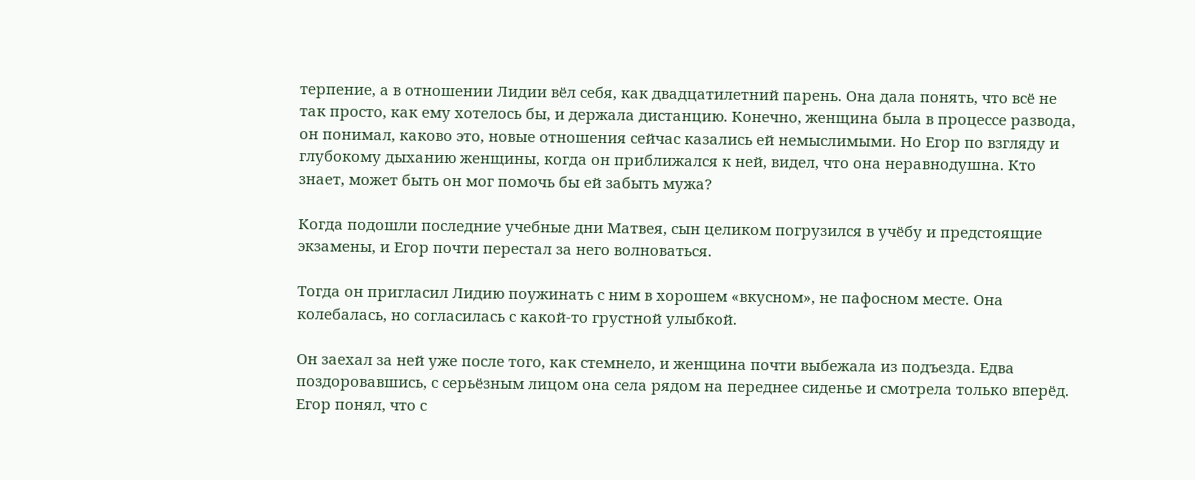терпение, а в отношении Лидии вёл себя, как двадцатилетний парень. Она дала понять, что всё не так просто, как ему хотелось бы, и держала дистанцию. Конечно, женщина была в процессе развода, он понимал, каково это, новые отношения сейчас казались ей немыслимыми. Но Егор по взгляду и глубокому дыханию женщины, когда он приближался к ней, видел, что она неравнодушна. Кто знает, может быть он мог помочь бы ей забыть мужа?

Когда подошли последние учебные дни Матвея, сын целиком погрузился в учёбу и предстоящие экзамены, и Егор почти перестал за него волноваться.

Тогда он пригласил Лидию поужинать с ним в хорошем «вкусном», не пафосном месте. Она колебалась, но согласилась с какой-то грустной улыбкой.

Он заехал за ней уже после того, как стемнело, и женщина почти выбежала из подъезда. Едва поздоровавшись, с серьёзным лицом она села рядом на переднее сиденье и смотрела только вперёд. Егор понял, что с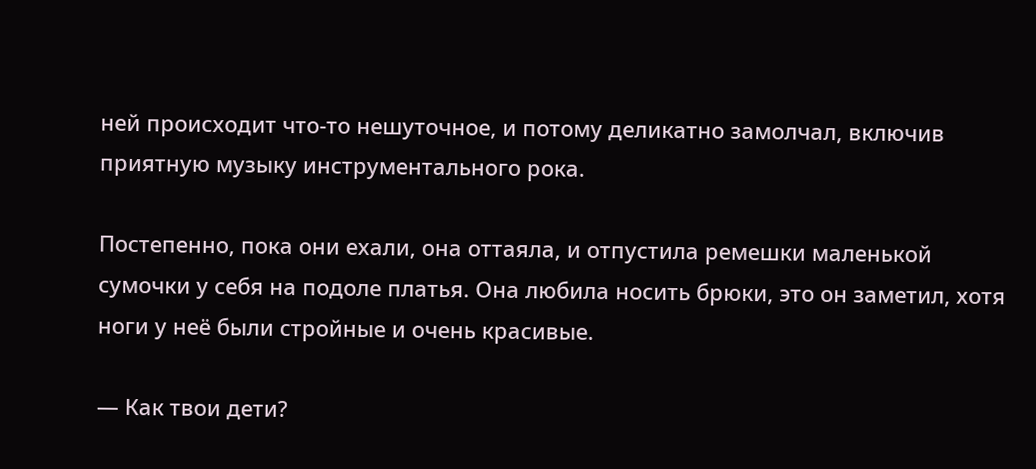ней происходит что-то нешуточное, и потому деликатно замолчал, включив приятную музыку инструментального рока.

Постепенно, пока они ехали, она оттаяла, и отпустила ремешки маленькой сумочки у себя на подоле платья. Она любила носить брюки, это он заметил, хотя ноги у неё были стройные и очень красивые.

— Как твои дети?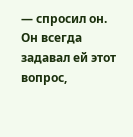— спросил он. Он всегда задавал ей этот вопрос,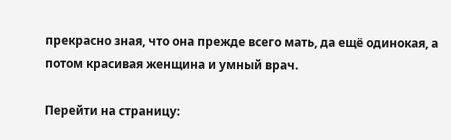прекрасно зная, что она прежде всего мать, да ещё одинокая, а потом красивая женщина и умный врач.

Перейти на страницу: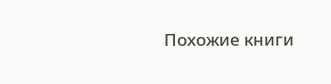Похожие книги